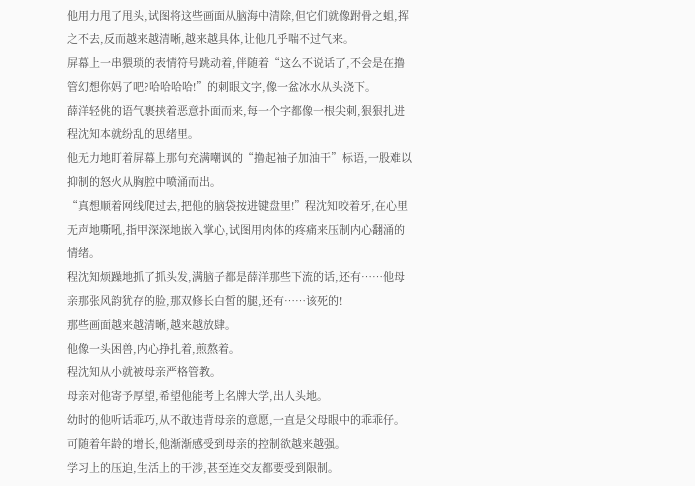他用力甩了甩头,试图将这些画面从脑海中清除,但它们就像跗骨之蛆,挥之不去,反而越来越清晰,越来越具体,让他几乎喘不过气来。
屏幕上一串猥琐的表情符号跳动着,伴随着“这么不说话了,不会是在撸管幻想你妈了吧?哈哈哈哈!”的刺眼文字,像一盆冰水从头浇下。
薛洋轻佻的语气裹挟着恶意扑面而来,每一个字都像一根尖刺,狠狠扎进程沈知本就纷乱的思绪里。
他无力地盯着屏幕上那句充满嘲讽的“撸起袖子加油干”标语,一股难以抑制的怒火从胸腔中喷涌而出。
“真想顺着网线爬过去,把他的脑袋按进键盘里!”程沈知咬着牙,在心里无声地嘶吼,指甲深深地嵌入掌心,试图用肉体的疼痛来压制内心翻涌的情绪。
程沈知烦躁地抓了抓头发,满脑子都是薛洋那些下流的话,还有……他母亲那张风韵犹存的脸,那双修长白皙的腿,还有……该死的!
那些画面越来越清晰,越来越放肆。
他像一头困兽,内心挣扎着,煎熬着。
程沈知从小就被母亲严格管教。
母亲对他寄予厚望,希望他能考上名牌大学,出人头地。
幼时的他听话乖巧,从不敢违背母亲的意愿,一直是父母眼中的乖乖仔。
可随着年龄的增长,他渐渐感受到母亲的控制欲越来越强。
学习上的压迫,生活上的干涉,甚至连交友都要受到限制。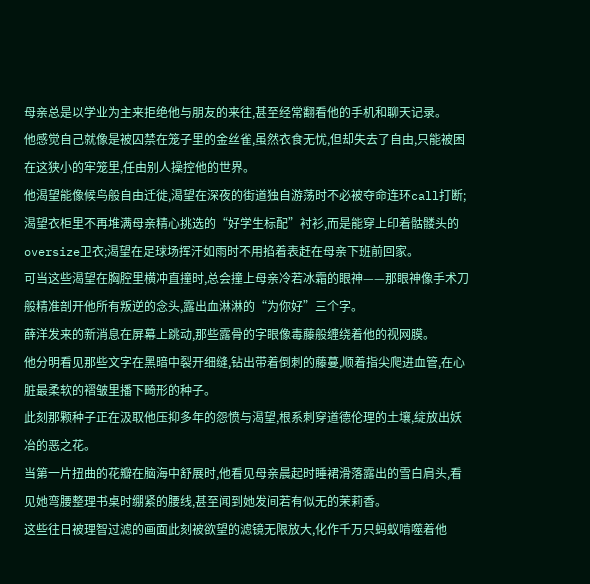母亲总是以学业为主来拒绝他与朋友的来往,甚至经常翻看他的手机和聊天记录。
他感觉自己就像是被囚禁在笼子里的金丝雀,虽然衣食无忧,但却失去了自由,只能被困在这狭小的牢笼里,任由别人操控他的世界。
他渴望能像候鸟般自由迁徙,渴望在深夜的街道独自游荡时不必被夺命连环call打断;渴望衣柜里不再堆满母亲精心挑选的“好学生标配”衬衫,而是能穿上印着骷髅头的oversize卫衣;渴望在足球场挥汗如雨时不用掐着表赶在母亲下班前回家。
可当这些渴望在胸腔里横冲直撞时,总会撞上母亲冷若冰霜的眼神——那眼神像手术刀般精准剖开他所有叛逆的念头,露出血淋淋的“为你好”三个字。
薛洋发来的新消息在屏幕上跳动,那些露骨的字眼像毒藤般缠绕着他的视网膜。
他分明看见那些文字在黑暗中裂开细缝,钻出带着倒刺的藤蔓,顺着指尖爬进血管,在心脏最柔软的褶皱里播下畸形的种子。
此刻那颗种子正在汲取他压抑多年的怨愤与渴望,根系刺穿道德伦理的土壤,绽放出妖冶的恶之花。
当第一片扭曲的花瓣在脑海中舒展时,他看见母亲晨起时睡裙滑落露出的雪白肩头,看见她弯腰整理书桌时绷紧的腰线,甚至闻到她发间若有似无的茉莉香。
这些往日被理智过滤的画面此刻被欲望的滤镜无限放大,化作千万只蚂蚁啃噬着他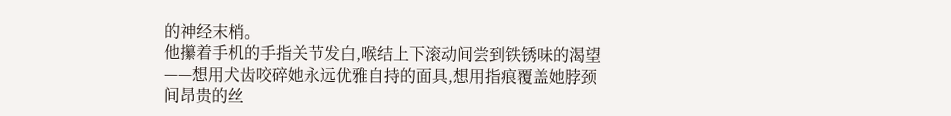的神经末梢。
他攥着手机的手指关节发白,喉结上下滚动间尝到铁锈味的渴望——想用犬齿咬碎她永远优雅自持的面具,想用指痕覆盖她脖颈间昂贵的丝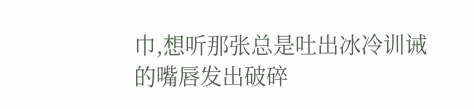巾,想听那张总是吐出冰冷训诫的嘴唇发出破碎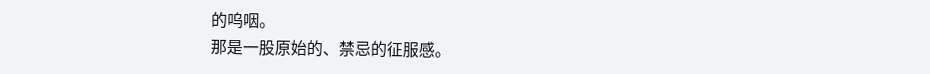的呜咽。
那是一股原始的、禁忌的征服感。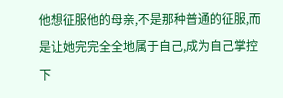他想征服他的母亲,不是那种普通的征服,而是让她完完全全地属于自己,成为自己掌控下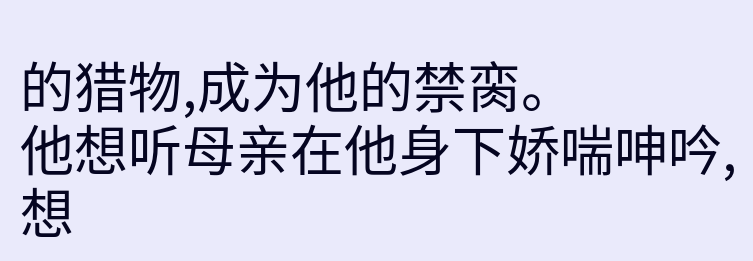的猎物,成为他的禁脔。
他想听母亲在他身下娇喘呻吟,想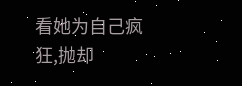看她为自己疯狂,抛却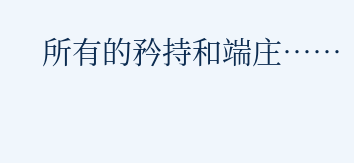所有的矜持和端庄……